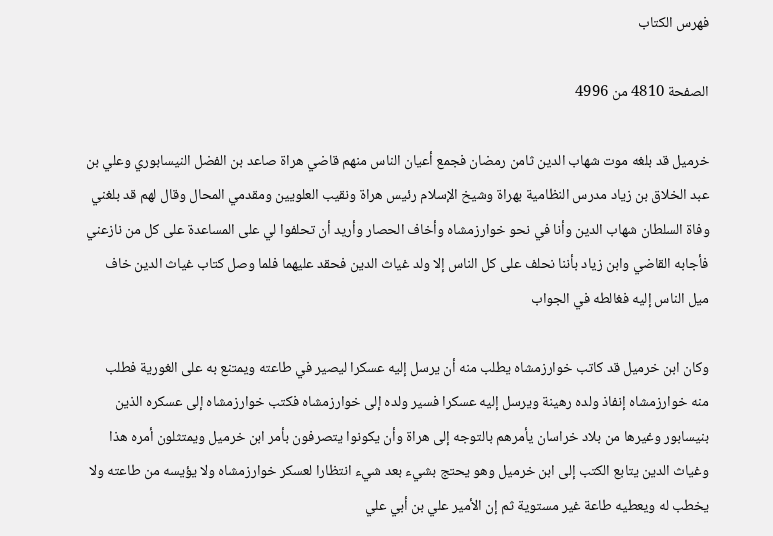فهرس الكتاب

الصفحة 4810 من 4996

خرميل قد بلغه موت شهاب الدين ثامن رمضان فجمع أعيان الناس منهم قاضي هراة صاعد بن الفضل النيسابوري وعلي بن عبد الخلاق بن زياد مدرس النظامية بهراة وشيخ الإسلام رئيس هراة ونقيب العلويين ومقدمي المحال وقال لهم قد بلغني وفاة السلطان شهاب الدين وأنا في نحو خوارزمشاه وأخاف الحصار وأريد أن تحلفوا لي على المساعدة على كل من نازعني فأجابه القاضي وابن زياد بأننا نحلف على كل الناس إلا ولد غياث الدين فحقد عليهما فلما وصل كتاب غياث الدين خاف ميل الناس إليه فغالطه في الجواب

وكان ابن خرميل قد كاتب خوارزمشاه يطلب منه أن يرسل إليه عسكرا ليصير في طاعته ويمتنع به على الغورية فطلب منه خوارزمشاه إنفاذ ولده رهينة ويرسل إليه عسكرا فسير ولده إلى خوارزمشاه فكتب خوارزمشاه إلى عسكره الذين بنيسابور وغيرها من بلاد خراسان يأمرهم بالتوجه إلى هراة وأن يكونوا يتصرفون بأمر ابن خرميل ويمتثلون أمره هذا وغياث الدين يتابع الكتب إلى ابن خرميل وهو يحتج بشيء بعد شيء انتظارا لعسكر خوارزمشاه ولا يؤيسه من طاعته ولا يخطب له ويعطيه طاعة غير مستوية ثم إن الأمير علي بن أبي علي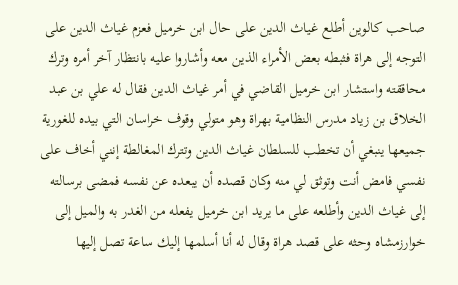صاحب كالوين أطلع غياث الدين على حال ابن خرميل فعزم غياث الدين على التوجه إلى هراة فثبطه بعض الأمراء الذين معه وأشاروا عليه بانتظار آخر أمره وترك محاققته واستشار ابن خرميل القاضي في أمر غياث الدين فقال له علي بن عبد الخلاق بن زياد مدرس النظامية بهراة وهو متولي وقوف خراسان التي بيده للغورية جميعها ينبغي أن تخطب للسلطان غياث الدين وتترك المغالطة إنني أخاف على نفسي فامض أنت وتوثق لي منه وكان قصده أن يبعده عن نفسه فمضى برسالته إلى غياث الدين وأطلعه على ما يريد ابن خرميل يفعله من الغدر به والميل إلى خوارزمشاه وحثه على قصد هراة وقال له أنا أسلمها إليك ساعة تصل إليها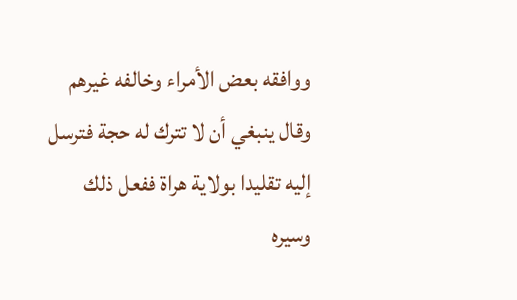ووافقه بعض الأمراء وخالفه غيرهم وقال ينبغي أن لا تترك له حجة فترسل إليه تقليدا بولاية هراة ففعل ذلك وسيره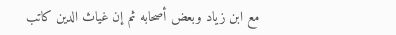مع ابن زياد وبعض أصحابه ثم إن غياث الدين كاتب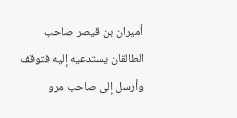أميران بن قيصر صاحب الطالقان يستدعيه إليه فتوقف وأرسل إلى صاحب مرو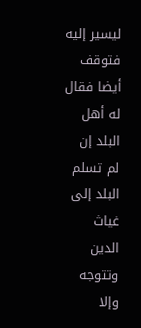ليسير إليه فتوقف أيضا فقال له أهل البلد إن لم تسلم البلد إلى غياث الدين وتتوجه وإلا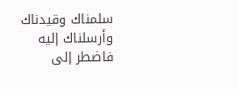سلمناك وقيدناك وأرسلناك إليه فاضطر إلى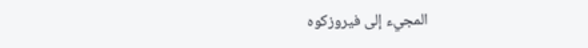المجيء إلى فيروزكوه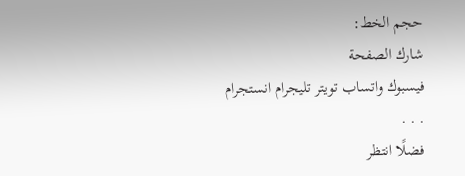حجم الخط:
شارك الصفحة
فيسبوك واتساب تويتر تليجرام انستجرام
. . .
فضلًا انتظر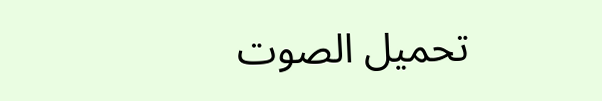تحميل الصوت